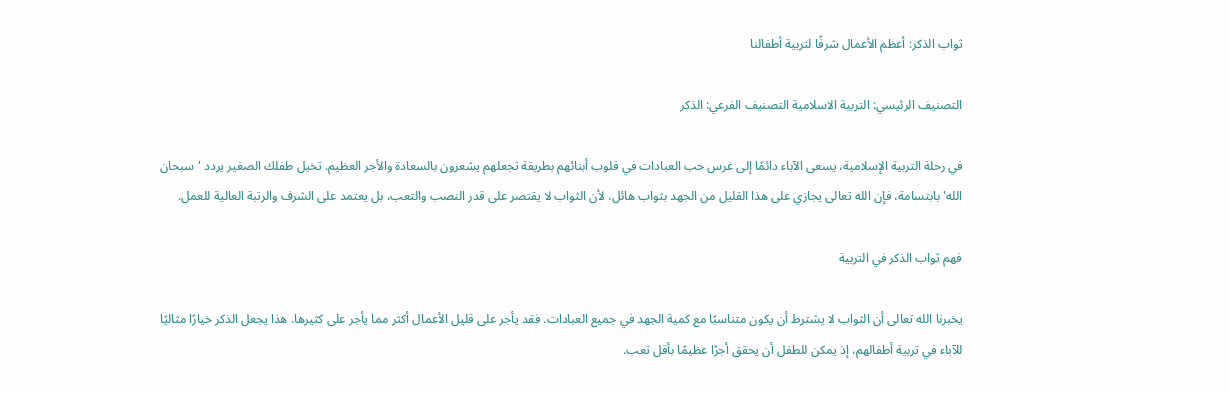ثواب الذكر: أعظم الأعمال شرفًا لتربية أطفالنا

التصنيف الرئيسي: التربية الاسلامية التصنيف الفرعي: الذكر

في رحلة التربية الإسلامية، يسعى الآباء دائمًا إلى غرس حب العبادات في قلوب أبنائهم بطريقة تجعلهم يشعرون بالسعادة والأجر العظيم. تخيل طفلك الصغير يردد 'سبحان الله' بابتسامة، فإن الله تعالى يجازي على هذا القليل من الجهد بثواب هائل، لأن الثواب لا يقتصر على قدر النصب والتعب، بل يعتمد على الشرف والرتبة العالية للعمل.

فهم ثواب الذكر في التربية

يخبرنا الله تعالى أن الثواب لا يشترط أن يكون متناسبًا مع كمية الجهد في جميع العبادات. فقد يأجر على قليل الأعمال أكثر مما يأجر على كثيرها. هذا يجعل الذكر خيارًا مثاليًا للآباء في تربية أطفالهم، إذ يمكن للطفل أن يحقق أجرًا عظيمًا بأقل تعب.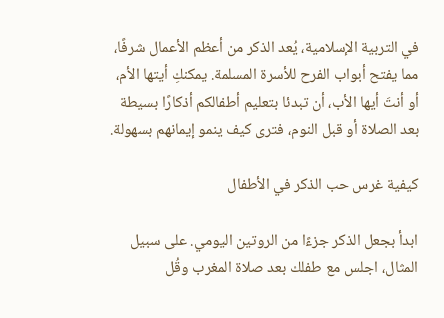في التربية الإسلامية، يُعد الذكر من أعظم الأعمال شرفًا، مما يفتح أبواب الفرح للأسرة المسلمة. يمكنكِ أيتها الأم، أو أنتَ أيها الأب، أن تبدئا بتعليم أطفالكم أذكارًا بسيطة بعد الصلاة أو قبل النوم، فترى كيف ينمو إيمانهم بسهولة.

كيفية غرس حب الذكر في الأطفال

ابدأ بجعل الذكر جزءًا من الروتين اليومي. على سبيل المثال، اجلس مع طفلك بعد صلاة المغرب وقُل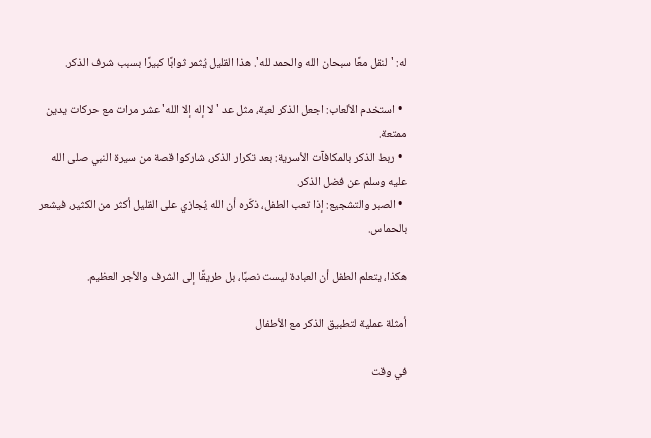له: 'لنقل معًا سبحان الله والحمد لله'. هذا القليل يُثمر ثوابًا كبيرًا بسبب شرف الذكر.

  • استخدم الألعاب: اجعل الذكر لعبة، مثل عد 'لا إله إلا الله' عشر مرات مع حركات يدين ممتعة.
  • ربط الذكر بالمكافآت الأسرية: بعد تكرار الذكر، شاركوا قصة من سيرة النبي صلى الله عليه وسلم عن فضل الذكر.
  • الصبر والتشجيع: إذا تعب الطفل، ذكّره أن الله يُجازي على القليل أكثر من الكثير، فيشعر بالحماس.

هكذا، يتعلم الطفل أن العبادة ليست نصبًا، بل طريقًا إلى الشرف والأجر العظيم.

أمثلة عملية لتطبيق الذكر مع الأطفال

في وقت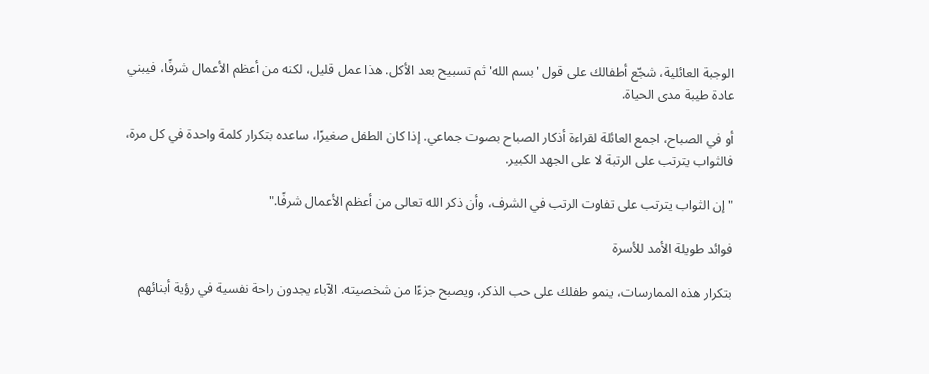الوجبة العائلية، شجّع أطفالك على قول 'بسم الله' ثم تسبيح بعد الأكل. هذا عمل قليل، لكنه من أعظم الأعمال شرفًا، فيبني عادة طيبة مدى الحياة.

أو في الصباح، اجمع العائلة لقراءة أذكار الصباح بصوت جماعي. إذا كان الطفل صغيرًا، ساعده بتكرار كلمة واحدة في كل مرة، فالثواب يترتب على الرتبة لا على الجهد الكبير.

"إن الثواب يترتب على تفاوت الرتب في الشرف، وأن ذكر الله تعالى من أعظم الأعمال شرفًا."

فوائد طويلة الأمد للأسرة

بتكرار هذه الممارسات، ينمو طفلك على حب الذكر، ويصبح جزءًا من شخصيته. الآباء يجدون راحة نفسية في رؤية أبنائهم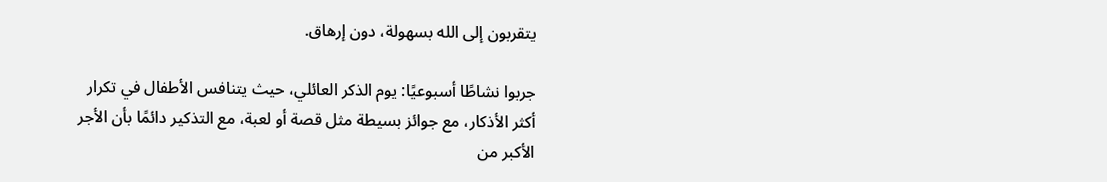يتقربون إلى الله بسهولة، دون إرهاق.

جربوا نشاطًا أسبوعيًا: يوم الذكر العائلي، حيث يتنافس الأطفال في تكرار أكثر الأذكار، مع جوائز بسيطة مثل قصة أو لعبة، مع التذكير دائمًا بأن الأجر الأكبر من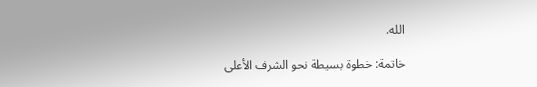الله.

خاتمة: خطوة بسيطة نحو الشرف الأعلى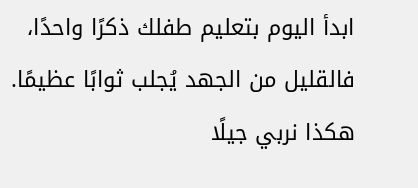ابدأ اليوم بتعليم طفلك ذكرًا واحدًا، فالقليل من الجهد يُجلب ثوابًا عظيمًا. هكذا نربي جيلًا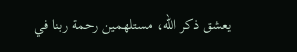يعشق ذكر الله، مستلهمين رحمة ربنا في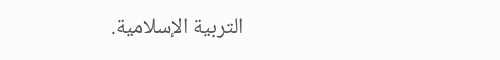التربية الإسلامية.